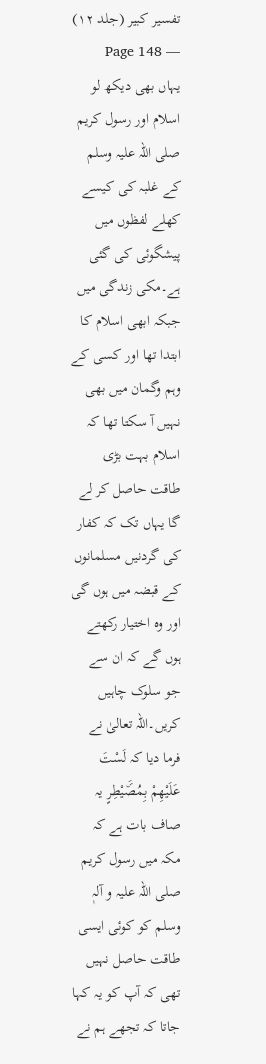تفسیر کبیر (جلد ۱۲) — Page 148
یہاں بھی دیکھ لو اسلام اور رسول کریم صلی اللہ علیہ وسلم کے غلبہ کی کیسے کھلے لفظوں میں پیشگوئی کی گئی ہے۔مکی زندگی میں جبکہ ابھی اسلام کا ابتدا تھا اور کسی کے وہم وگمان میں بھی نہیں آ سکتا تھا کہ اسلام بہت بڑی طاقت حاصل کر لے گا یہاں تک کہ کفار کی گردنیں مسلمانوں کے قبضہ میں ہوں گی اور وہ اختیار رکھتے ہوں گے کہ ان سے جو سلوک چاہیں کریں۔اللہ تعالیٰ نے فرما دیا کہ لَسْتَ عَلَيْهِمْ بِمُصَۜيْطِرٍ یہ صاف بات ہے کہ مکہ میں رسول کریم صلی اللہ علیہ و آلہٖ وسلم کو کوئی ایسی طاقت حاصل نہیں تھی کہ آپ کو یہ کہا جاتا کہ تجھے ہم نے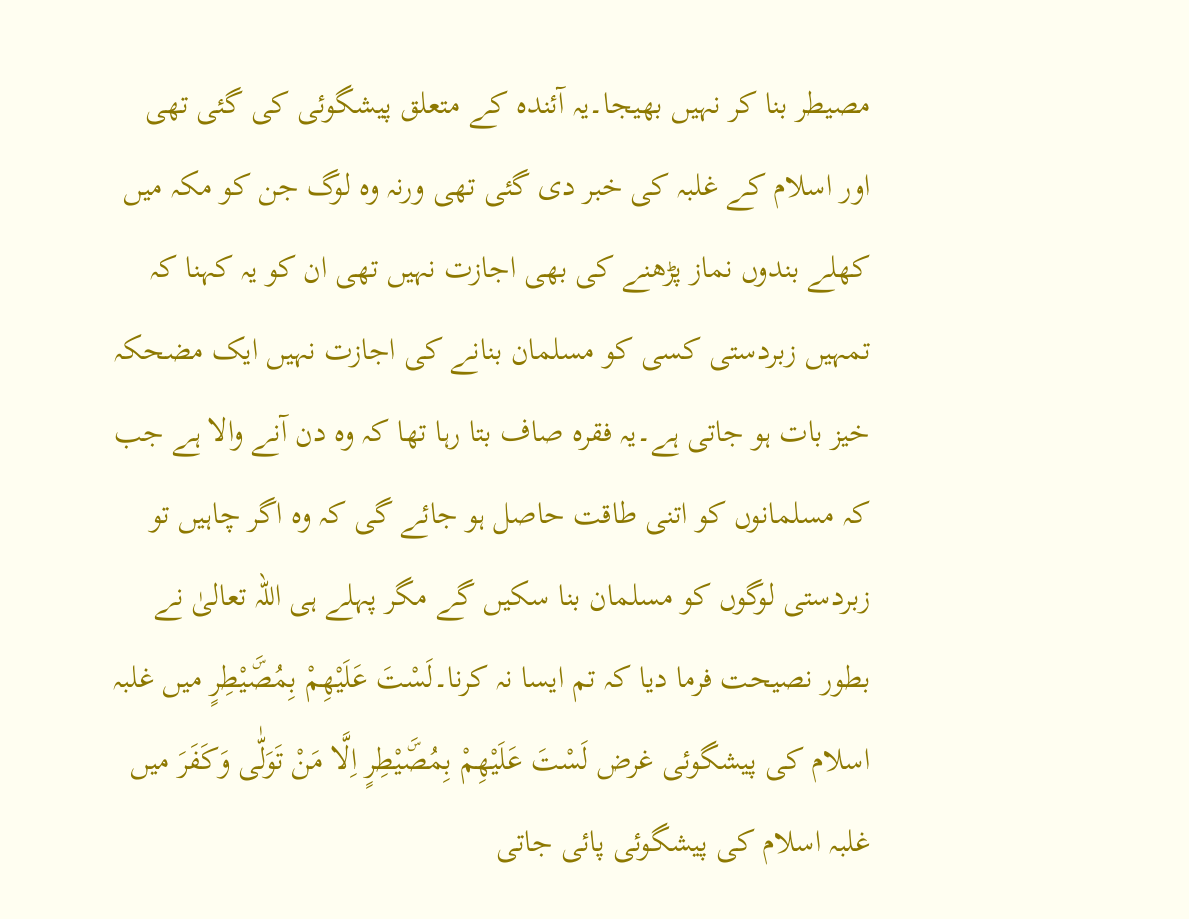مصیطر بنا کر نہیں بھیجا۔یہ آئندہ کے متعلق پیشگوئی کی گئی تھی اور اسلام کے غلبہ کی خبر دی گئی تھی ورنہ وہ لوگ جن کو مکہ میں کھلے بندوں نماز پڑھنے کی بھی اجازت نہیں تھی ان کو یہ کہنا کہ تمہیں زبردستی کسی کو مسلمان بنانے کی اجازت نہیں ایک مضحکہ خیز بات ہو جاتی ہے۔یہ فقرہ صاف بتا رہا تھا کہ وہ دن آنے والا ہے جب کہ مسلمانوں کو اتنی طاقت حاصل ہو جائے گی کہ وہ اگر چاہیں تو زبردستی لوگوں کو مسلمان بنا سکیں گے مگر پہلے ہی اللہ تعالیٰ نے بطور نصیحت فرما دیا کہ تم ایسا نہ کرنا۔لَسْتَ عَلَيْهِمْ بِمُصَۜيْطِرٍ میں غلبہ اسلام کی پیشگوئی غرض لَسْتَ عَلَيْهِمْ بِمُصَۜيْطِرٍ اِلَّا مَنْ تَوَلّٰى وَكَفَرَ میں غلبہ اسلام کی پیشگوئی پائی جاتی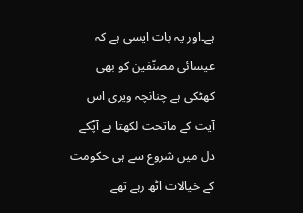ہے۔اور یہ بات ایسی ہے کہ عیسائی مصنّفین کو بھی کھٹکی ہے چنانچہ ویری اس آیت کے ماتحت لکھتا ہے آپؐکے دل میں شروع سے ہی حکومت کے خیالات اٹھ رہے تھے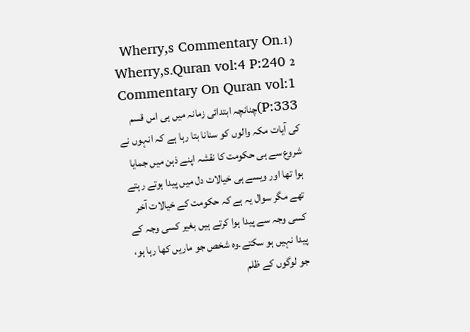(1۔Wherry,s Commentary On Quran vol:4 P:240 2۔Wherry,s Commentary On Quran vol:1 P:333)چنانچہ ابتدائی زمانہ میں ہی اس قسم کی آیات مکہ والوں کو سنانا بتا رہا ہے کہ انہوں نے شروع سے ہی حکومت کا نقشہ اپنے ذہن میں جمایا ہوا تھا اور ویسے ہی خیالات دل میں پیدا ہوتے رہتے تھے مگر سوال یہ ہے کہ حکومت کے خیالات آخر کسی وجہ سے پیدا ہوا کرتے ہیں بغیر کسی وجہ کے پیدا نہیں ہو سکتے۔وہ شخص جو ماریں کھا رہا ہو، جو لوگوں کے ظلم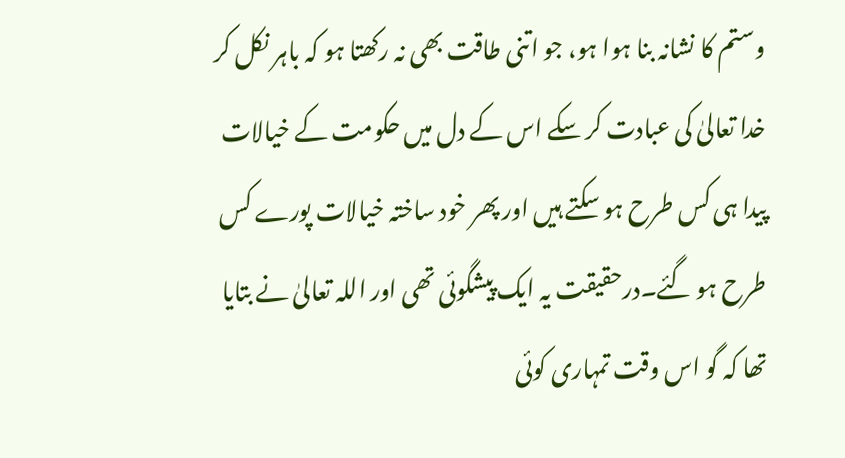وستم کا نشانہ بنا ہوا ہو، جو اتنی طاقت بھی نہ رکھتا ہو کہ باہر نکل کر خدا تعالیٰ کی عبادت کر سکے اس کے دل میں حکومت کے خیالات پیدا ہی کس طرح ہو سکتے ہیں اور پھر خود ساختہ خیالات پورے کس طرح ہو گئے۔درحقیقت یہ ایک پیشگوئی تھی اور اللہ تعالیٰ نے بتایا تھا کہ گو اس وقت تمہاری کوئی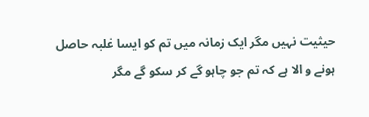حیثیت نہیں مگر ایک زمانہ میں تم کو ایسا غلبہ حاصل ہونے و الا ہے کہ تم جو چاہو گے کر سکو گے مگر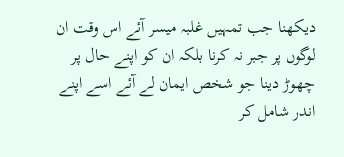دیکھنا جب تمہیں غلبہ میسر آئے اس وقت ان لوگوں پر جبر نہ کرنا بلکہ ان کو اپنے حال پر چھوڑ دینا جو شخص ایمان لے آئے اسے اپنے اندر شامل کر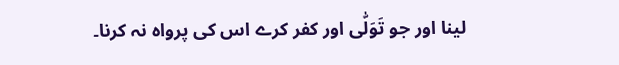لینا اور جو تَوَلّٰى اور کفر کرے اس کی پرواہ نہ کرنا۔